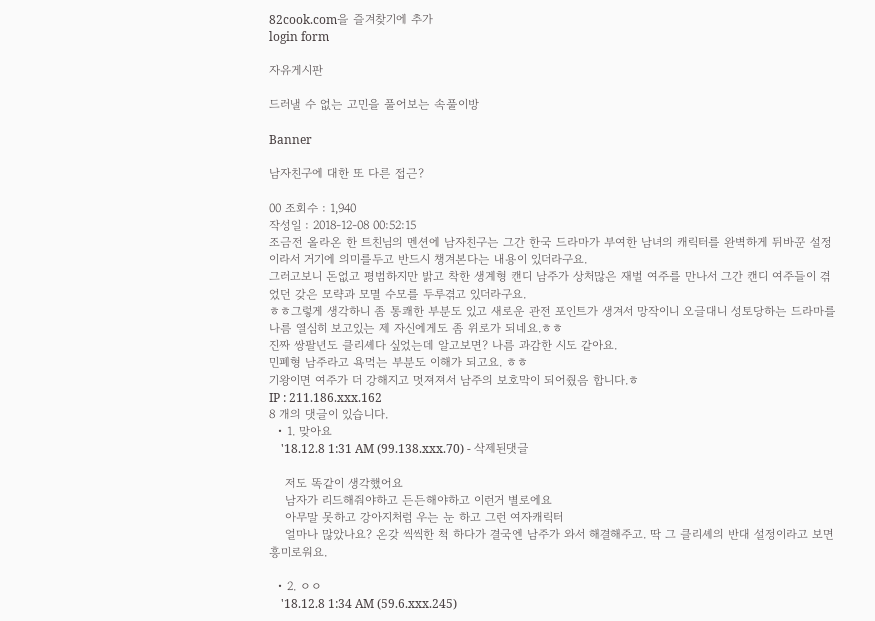82cook.com을 즐겨찾기에 추가
login form

자유게시판

드러낼 수 없는 고민을 풀어보는 속풀이방

Banner

남자친구에 대한 또 다른 접근?

00 조회수 : 1,940
작성일 : 2018-12-08 00:52:15
조금전 올라온 한 트친님의 멘션에 남자친구는 그간 한국 드라마가 부여한 남녀의 캐릭터를 완벽하게 뒤바꾼 설정이라서 거기에 의미를두고 반드시 챙겨본다는 내용이 있더라구요.
그러고보니 돈없고 평범하지만 밝고 착한 생계형 캔디 남주가 상처많은 재벌 여주를 만나서 그간 캔디 여주들이 겪었던 갖은 모략과 모멸 수모를 두루겪고 있더라구요.
ㅎㅎ그렇게 생각하니 좀 통쾌한 부분도 있고 새로운 관전 포인트가 생겨서 망작이니 오글대니 성토당하는 드라마를 나름 열심히 보고있는 제 자신에게도 좀 위로가 되네요.ㅎㅎ
진짜 쌍팔년도 클리셰다 싶었는데 알고보면? 나름 과감한 시도 같아요.
민폐형 남주라고 욕먹는 부분도 이해가 되고요. ㅎㅎ
기왕이면 여주가 더 강해지고 멋져져서 남주의 보호막이 되어줬음 합니다.ㅎ
IP : 211.186.xxx.162
8 개의 댓글이 있습니다.
  • 1. 맞아요
    '18.12.8 1:31 AM (99.138.xxx.70) - 삭제된댓글

    저도 똑같이 생각했어요
    남자가 리드해줘야하고 든든해야하고 이런거 별로에요
    아무말 못하고 강아지처럼 우는 눈 하고 그런 여자캐릭터
    얼마나 많았나요? 온갖 씩씩한 척 하다가 결국엔 남주가 와서 해결해주고. 딱 그 클리셰의 반대 설정이라고 보면 흥미로워요.

  • 2. ㅇㅇ
    '18.12.8 1:34 AM (59.6.xxx.245)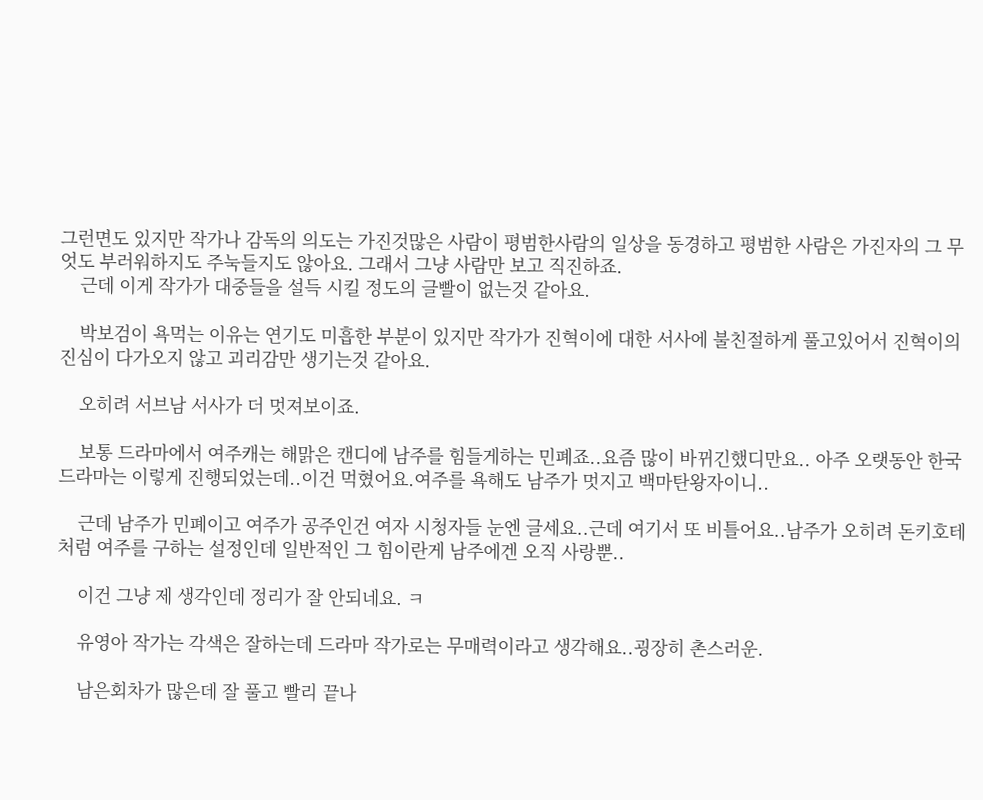그런면도 있지만 작가나 감독의 의도는 가진것많은 사람이 평범한사람의 일상을 동경하고 평범한 사람은 가진자의 그 무엇도 부러워하지도 주눅들지도 않아요. 그래서 그냥 사람만 보고 직진하죠.
    근데 이게 작가가 대중들을 설득 시킬 정도의 글빨이 없는것 같아요.

    박보검이 욕먹는 이유는 연기도 미흡한 부분이 있지만 작가가 진혁이에 대한 서사에 불친절하게 풀고있어서 진혁이의 진심이 다가오지 않고 괴리감만 생기는것 같아요.

    오히려 서브남 서사가 더 멋져보이죠.

    보통 드라마에서 여주캐는 해맑은 캔디에 남주를 힘들게하는 민폐죠..요즘 많이 바뀌긴했디만요.. 아주 오랫동안 한국 드라마는 이렇게 진행되었는데..이건 먹혔어요.여주를 욕해도 남주가 멋지고 백마탄왕자이니..

    근데 남주가 민폐이고 여주가 공주인건 여자 시청자들 눈엔 글세요..근데 여기서 또 비틀어요..남주가 오히려 돈키호테처럼 여주를 구하는 설정인데 일반적인 그 힘이란게 남주에겐 오직 사랑뿐..

    이건 그냥 제 생각인데 정리가 잘 안되네요. ㅋ

    유영아 작가는 각색은 잘하는데 드라마 작가로는 무매력이라고 생각해요..굉장히 촌스러운.

    남은회차가 많은데 잘 풀고 빨리 끝나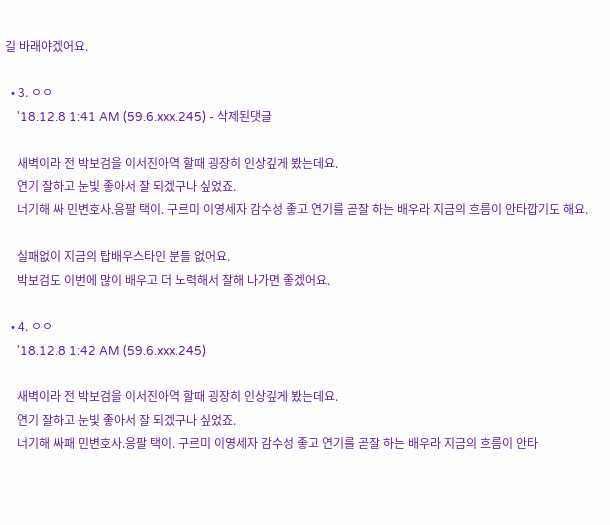길 바래야겠어요.

  • 3. ㅇㅇ
    '18.12.8 1:41 AM (59.6.xxx.245) - 삭제된댓글

    새벽이라 전 박보검을 이서진아역 할때 굉장히 인상깊게 봤는데요.
    연기 잘하고 눈빛 좋아서 잘 되겠구나 싶었죠.
    너기해 싸 민변호사.응팔 택이. 구르미 이영세자 감수성 좋고 연기를 곧잘 하는 배우라 지금의 흐름이 안타깝기도 해요.

    실패없이 지금의 탑배우스타인 분들 없어요.
    박보검도 이번에 많이 배우고 더 노력해서 잘해 나가면 좋겠어요.

  • 4. ㅇㅇ
    '18.12.8 1:42 AM (59.6.xxx.245)

    새벽이라 전 박보검을 이서진아역 할때 굉장히 인상깊게 봤는데요.
    연기 잘하고 눈빛 좋아서 잘 되겠구나 싶었죠.
    너기해 싸패 민변호사.응팔 택이. 구르미 이영세자 감수성 좋고 연기를 곧잘 하는 배우라 지금의 흐름이 안타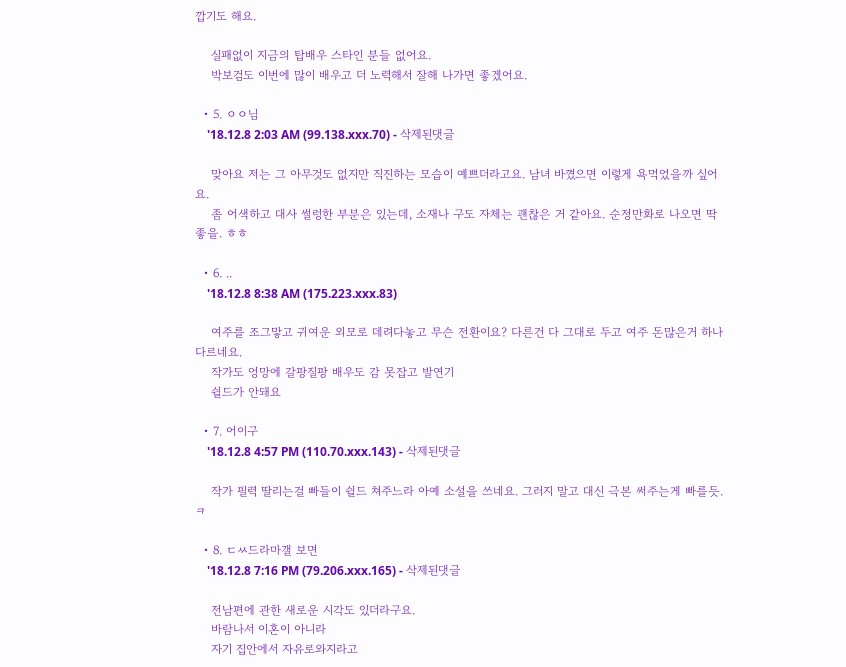깝기도 해요.

    실패없이 지금의 탑배우 스타인 분들 없어요.
    박보검도 이번에 많이 배우고 더 노력해서 잘해 나가면 좋겠어요.

  • 5. ㅇㅇ님
    '18.12.8 2:03 AM (99.138.xxx.70) - 삭제된댓글

    맞아요 저는 그 아무것도 없지만 직진하는 모습이 예쁘더라고요. 남녀 바꼈으면 이렇게 욕먹었을까 싶어요.
    좀 어색하고 대사 썰렁한 부분은 있는데, 소재나 구도 자체는 괜찮은 거 같아요. 순정만화로 나오면 딱 좋을. ㅎㅎ

  • 6. ..
    '18.12.8 8:38 AM (175.223.xxx.83)

    여주를 조그맣고 귀여운 외모로 데려다놓고 무슨 전환이요? 다른건 다 그대로 두고 여주 돈많은거 하나 다르네요.
    작가도 엉망에 갈팡질팡 배우도 감 못잡고 발연기
    쉴드가 안돼요

  • 7. 어이구
    '18.12.8 4:57 PM (110.70.xxx.143) - 삭제된댓글

    작가 필력 딸리는걸 빠들이 쉴드 쳐주느라 아예 소설을 쓰네요. 그러지 말고 대신 극본 써주는게 빠를듯. ㅋ

  • 8. ㄷㅆ드라마갤 보면
    '18.12.8 7:16 PM (79.206.xxx.165) - 삭제된댓글

    전남편에 관한 새로운 시각도 있더라구요.
    바람나서 이혼이 아니라
    자기 집안에서 자유로와지라고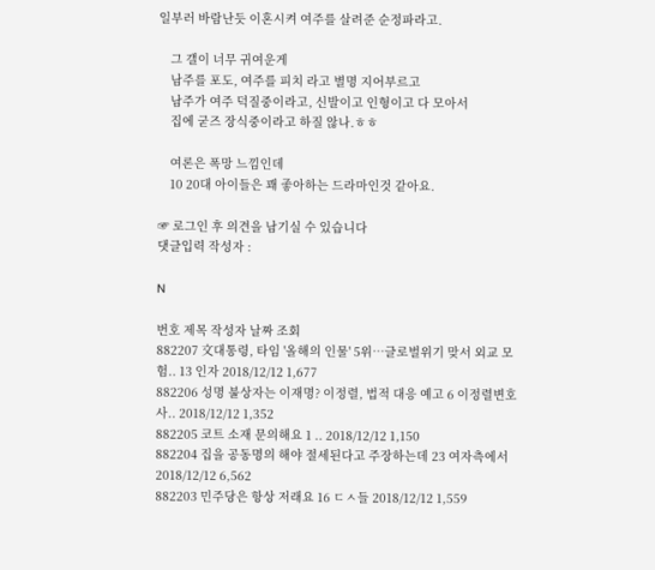일부러 바람난듯 이혼시켜 여주를 살려준 순정파라고.

    그 갤이 너무 귀여운게
    남주를 포도, 여주를 피치 라고 별명 지어부르고
    남주가 여주 덕질중이라고, 신발이고 인형이고 다 모아서
    집에 굳즈 장식중이라고 하질 않나.ㅎㅎ

    여론은 폭망 느낌인데
    10 20대 아이들은 꽤 좋아하는 드라마인것 같아요.

☞ 로그인 후 의견을 남기실 수 있습니다
댓글입력 작성자 :

N

번호 제목 작성자 날짜 조회
882207 文대통령, 타임 '올해의 인물' 5위…글로벌위기 맞서 외교 모험.. 13 인자 2018/12/12 1,677
882206 성명 불상자는 이재명? 이정렬, 법적 대응 예고 6 이정렬변호사.. 2018/12/12 1,352
882205 코트 소재 문의해요 1 .. 2018/12/12 1,150
882204 집을 공동명의 해야 절세된다고 주장하는데 23 여자측에서 2018/12/12 6,562
882203 민주당은 항상 저래요 16 ㄷㅅ들 2018/12/12 1,559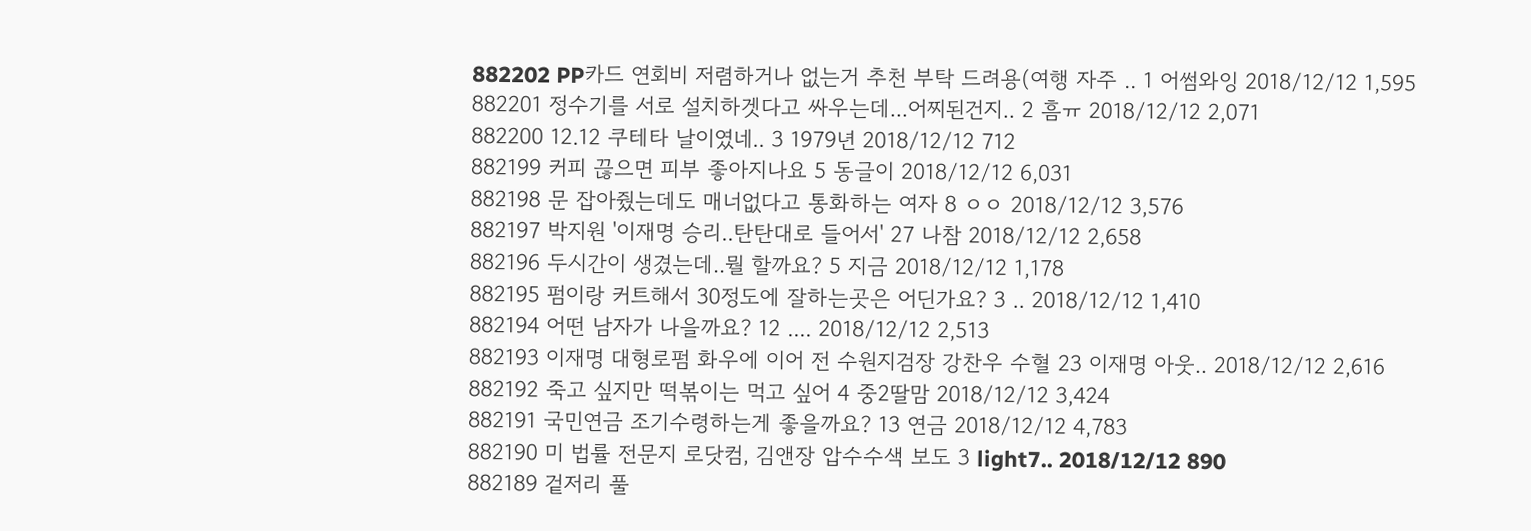882202 PP카드 연회비 저렴하거나 없는거 추천 부탁 드려용(여행 자주 .. 1 어썸와잉 2018/12/12 1,595
882201 정수기를 서로 설치하겟다고 싸우는데...어찌된건지.. 2 흠ㅠ 2018/12/12 2,071
882200 12.12 쿠테타 날이였네.. 3 1979년 2018/12/12 712
882199 커피 끊으면 피부 좋아지나요 5 동글이 2018/12/12 6,031
882198 문 잡아줬는데도 매너없다고 통화하는 여자 8 ㅇㅇ 2018/12/12 3,576
882197 박지원 '이재명 승리..탄탄대로 들어서' 27 나참 2018/12/12 2,658
882196 두시간이 생겼는데..뭘 할까요? 5 지금 2018/12/12 1,178
882195 펌이랑 커트해서 30정도에 잘하는곳은 어딘가요? 3 .. 2018/12/12 1,410
882194 어떤 남자가 나을까요? 12 .... 2018/12/12 2,513
882193 이재명 대형로펌 화우에 이어 전 수원지검장 강찬우 수혈 23 이재명 아웃.. 2018/12/12 2,616
882192 죽고 싶지만 떡볶이는 먹고 싶어 4 중2딸맘 2018/12/12 3,424
882191 국민연금 조기수령하는게 좋을까요? 13 연금 2018/12/12 4,783
882190 미 법률 전문지 로닷컴, 김앤장 압수수색 보도 3 light7.. 2018/12/12 890
882189 겉저리 풀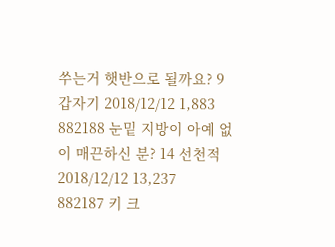쑤는거 햇반으로 될까요? 9 갑자기 2018/12/12 1,883
882188 눈밑 지방이 아예 없이 매끈하신 분? 14 선천적 2018/12/12 13,237
882187 키 크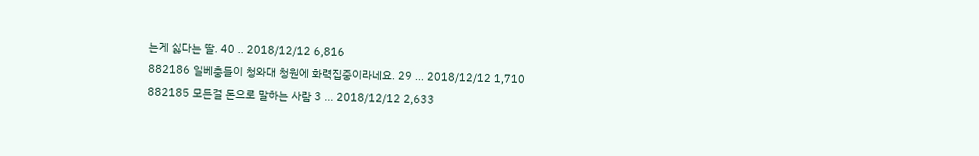는게 싫다는 딸. 40 .. 2018/12/12 6,816
882186 일베충들이 청와대 청원에 화력집중이라네요. 29 ... 2018/12/12 1,710
882185 모든걸 돈으로 말하는 사람 3 ... 2018/12/12 2,633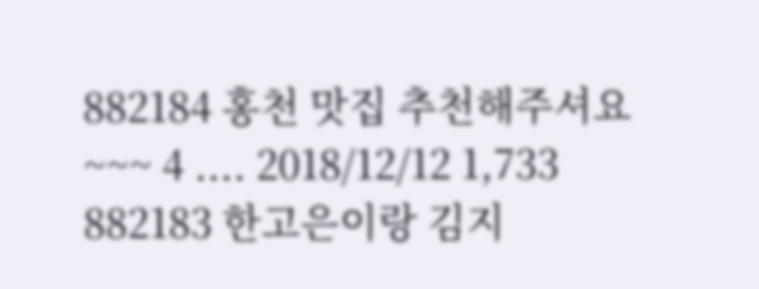882184 홍천 맛집 추천해주셔요~~~ 4 .... 2018/12/12 1,733
882183 한고은이랑 김지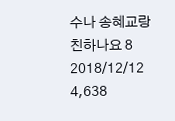수나 송혜교랑 친하나요 8 2018/12/12 4,638